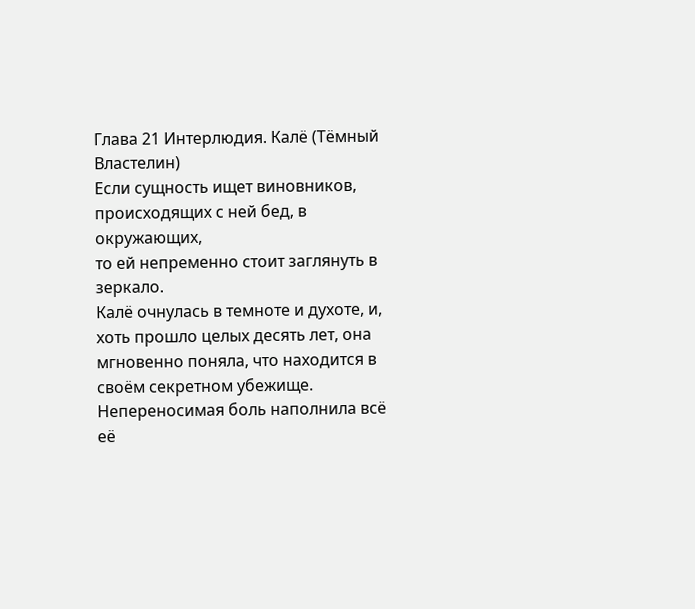Глава 21 Интерлюдия. Калё (Тёмный Властелин)
Если сущность ищет виновников,
происходящих с ней бед, в окружающих,
то ей непременно стоит заглянуть в зеркало.
Калё очнулась в темноте и духоте, и, хоть прошло целых десять лет, она мгновенно поняла, что находится в своём секретном убежище. Непереносимая боль наполнила всё её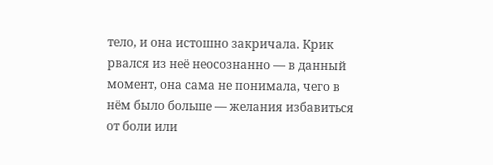тело, и она истошно закричала. Крик рвался из неё неосознанно — в данный момент, она сама не понимала, чего в нём было больше — желания избавиться от боли или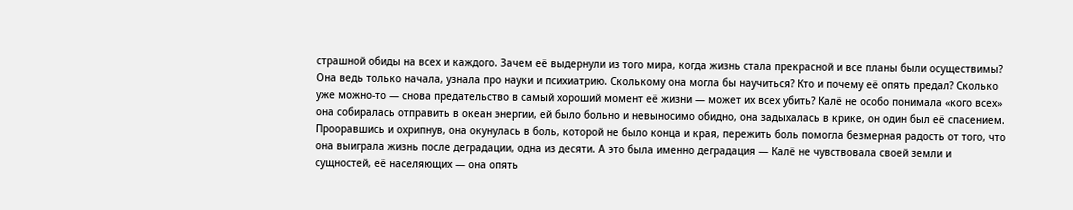страшной обиды на всех и каждого. Зачем её выдернули из того мира, когда жизнь стала прекрасной и все планы были осуществимы? Она ведь только начала, узнала про науки и психиатрию. Сколькому она могла бы научиться? Кто и почему её опять предал? Сколько уже можно-то — снова предательство в самый хороший момент её жизни — может их всех убить? Калё не особо понимала «кого всех» она собиралась отправить в океан энергии, ей было больно и невыносимо обидно, она задыхалась в крике, он один был её спасением.
Прооравшись и охрипнув, она окунулась в боль, которой не было конца и края, пережить боль помогла безмерная радость от того, что она выиграла жизнь после деградации, одна из десяти. А это была именно деградация — Калё не чувствовала своей земли и сущностей, её населяющих — она опять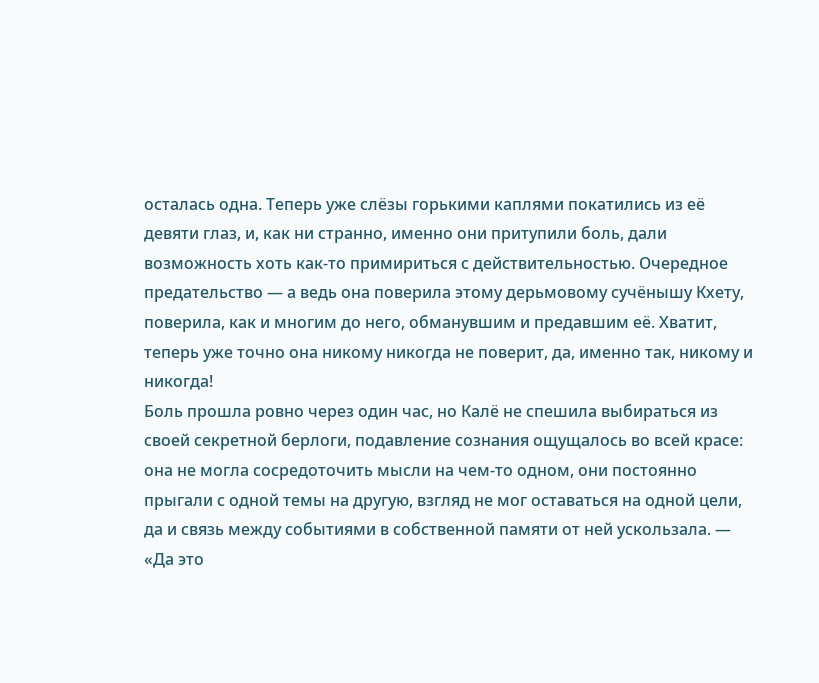осталась одна. Теперь уже слёзы горькими каплями покатились из её девяти глаз, и, как ни странно, именно они притупили боль, дали возможность хоть как-то примириться с действительностью. Очередное предательство — а ведь она поверила этому дерьмовому сучёнышу Кхету, поверила, как и многим до него, обманувшим и предавшим её. Хватит, теперь уже точно она никому никогда не поверит, да, именно так, никому и никогда!
Боль прошла ровно через один час, но Калё не спешила выбираться из своей секретной берлоги, подавление сознания ощущалось во всей красе: она не могла сосредоточить мысли на чем-то одном, они постоянно прыгали с одной темы на другую, взгляд не мог оставаться на одной цели, да и связь между событиями в собственной памяти от ней ускользала. — «Да это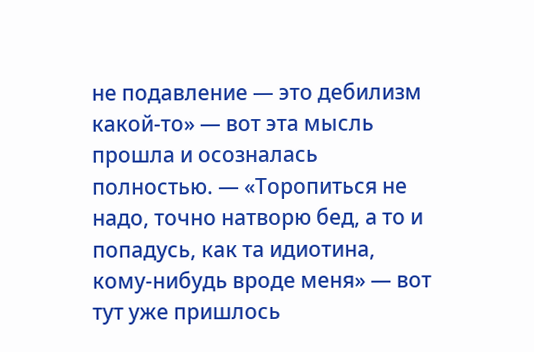не подавление — это дебилизм какой-то» — вот эта мысль прошла и осозналась полностью. — «Торопиться не надо, точно натворю бед, а то и попадусь, как та идиотина, кому-нибудь вроде меня» — вот тут уже пришлось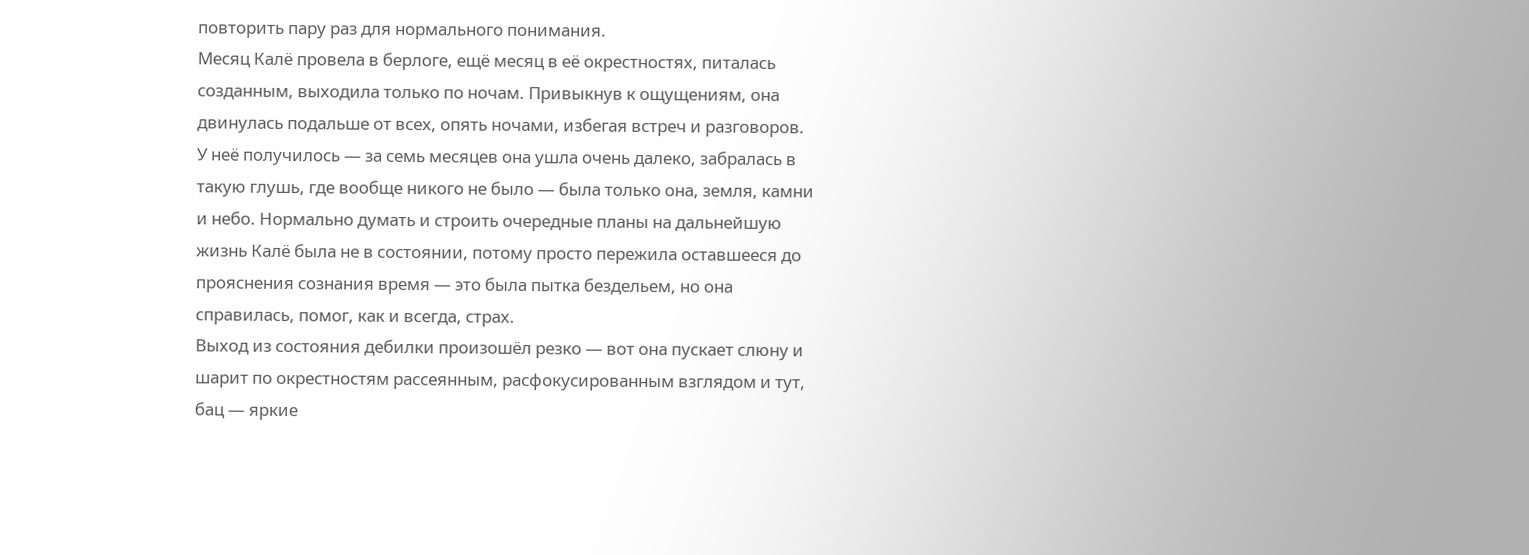повторить пару раз для нормального понимания.
Месяц Калё провела в берлоге, ещё месяц в её окрестностях, питалась созданным, выходила только по ночам. Привыкнув к ощущениям, она двинулась подальше от всех, опять ночами, избегая встреч и разговоров. У неё получилось — за семь месяцев она ушла очень далеко, забралась в такую глушь, где вообще никого не было — была только она, земля, камни и небо. Нормально думать и строить очередные планы на дальнейшую жизнь Калё была не в состоянии, потому просто пережила оставшееся до прояснения сознания время — это была пытка бездельем, но она справилась, помог, как и всегда, страх.
Выход из состояния дебилки произошёл резко — вот она пускает слюну и шарит по окрестностям рассеянным, расфокусированным взглядом и тут, бац — яркие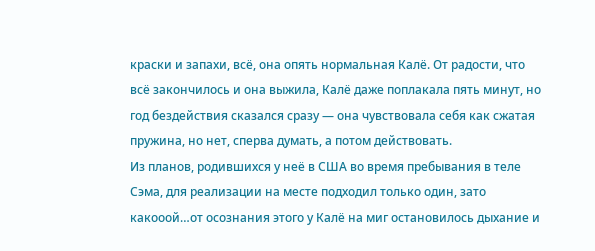краски и запахи, всё, она опять нормальная Калё. От радости, что всё закончилось и она выжила, Калё даже поплакала пять минут, но год бездействия сказался сразу — она чувствовала себя как сжатая пружина, но нет, сперва думать, а потом действовать.
Из планов, родившихся у неё в США во время пребывания в теле Сэма, для реализации на месте подходил только один, зато какооой…от осознания этого у Калё на миг остановилось дыхание и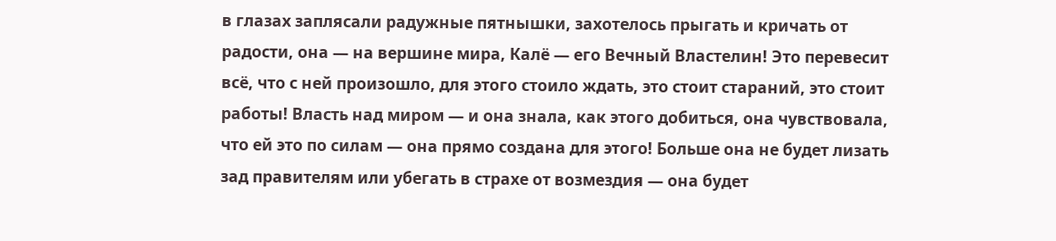в глазах заплясали радужные пятнышки, захотелось прыгать и кричать от радости, она — на вершине мира, Калё — его Вечный Властелин! Это перевесит всё, что с ней произошло, для этого стоило ждать, это стоит стараний, это стоит работы! Власть над миром — и она знала, как этого добиться, она чувствовала, что ей это по силам — она прямо создана для этого! Больше она не будет лизать зад правителям или убегать в страхе от возмездия — она будет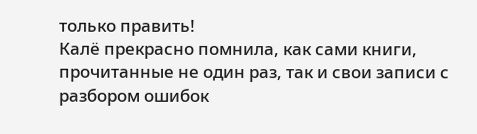только править!
Калё прекрасно помнила, как сами книги, прочитанные не один раз, так и свои записи с разбором ошибок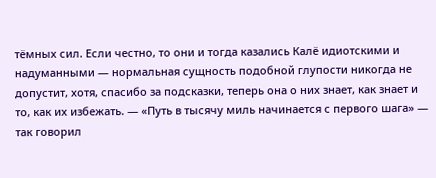тёмных сил. Если честно, то они и тогда казались Калё идиотскими и надуманными — нормальная сущность подобной глупости никогда не допустит, хотя, спасибо за подсказки, теперь она о них знает, как знает и то, как их избежать. — «Путь в тысячу миль начинается с первого шага» — так говорил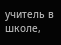учитель в школе,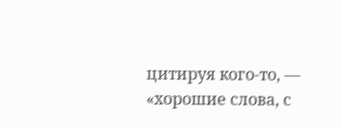цитируя кого-то, — «хорошие слова, с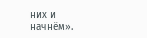них и начнём».